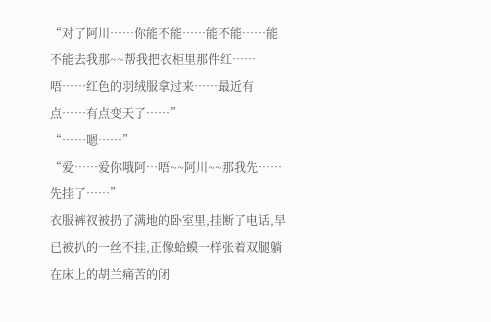“对了阿川……你能不能……能不能……能不能去我那~~帮我把衣柜里那件红……唔……红色的羽绒服拿过来……最近有点……有点变天了……”
“……嗯……”
“爱……爱你哦阿…唔~~阿川~~那我先……先挂了……”
衣服裤衩被扔了满地的卧室里,挂断了电话,早已被扒的一丝不挂,正像蛤蟆一样张着双腿躺在床上的胡兰痛苦的闭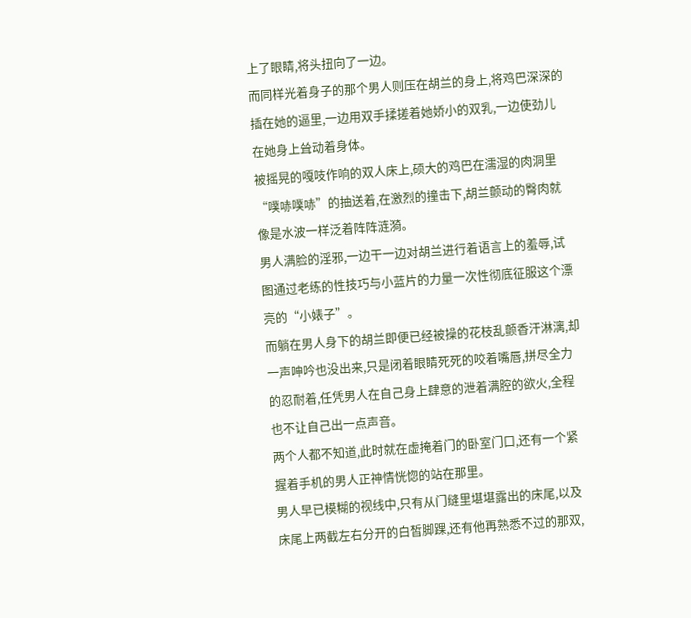上了眼睛,将头扭向了一边。
而同样光着身子的那个男人则压在胡兰的身上,将鸡巴深深的插在她的逼里,一边用双手揉搓着她娇小的双乳,一边使劲儿在她身上耸动着身体。
被摇晃的嘎吱作响的双人床上,硕大的鸡巴在濡湿的肉洞里“噗哧噗哧”的抽送着,在激烈的撞击下,胡兰颤动的臀肉就像是水波一样泛着阵阵涟漪。
男人满脸的淫邪,一边干一边对胡兰进行着语言上的羞辱,试图通过老练的性技巧与小蓝片的力量一次性彻底征服这个漂亮的“小婊子”。
而躺在男人身下的胡兰即便已经被操的花枝乱颤香汗淋漓,却一声呻吟也没出来,只是闭着眼睛死死的咬着嘴唇,拼尽全力的忍耐着,任凭男人在自己身上肆意的泄着满腔的欲火,全程也不让自己出一点声音。
两个人都不知道,此时就在虚掩着门的卧室门口,还有一个紧握着手机的男人正神情恍惚的站在那里。
男人早已模糊的视线中,只有从门缝里堪堪露出的床尾,以及床尾上两截左右分开的白皙脚踝,还有他再熟悉不过的那双,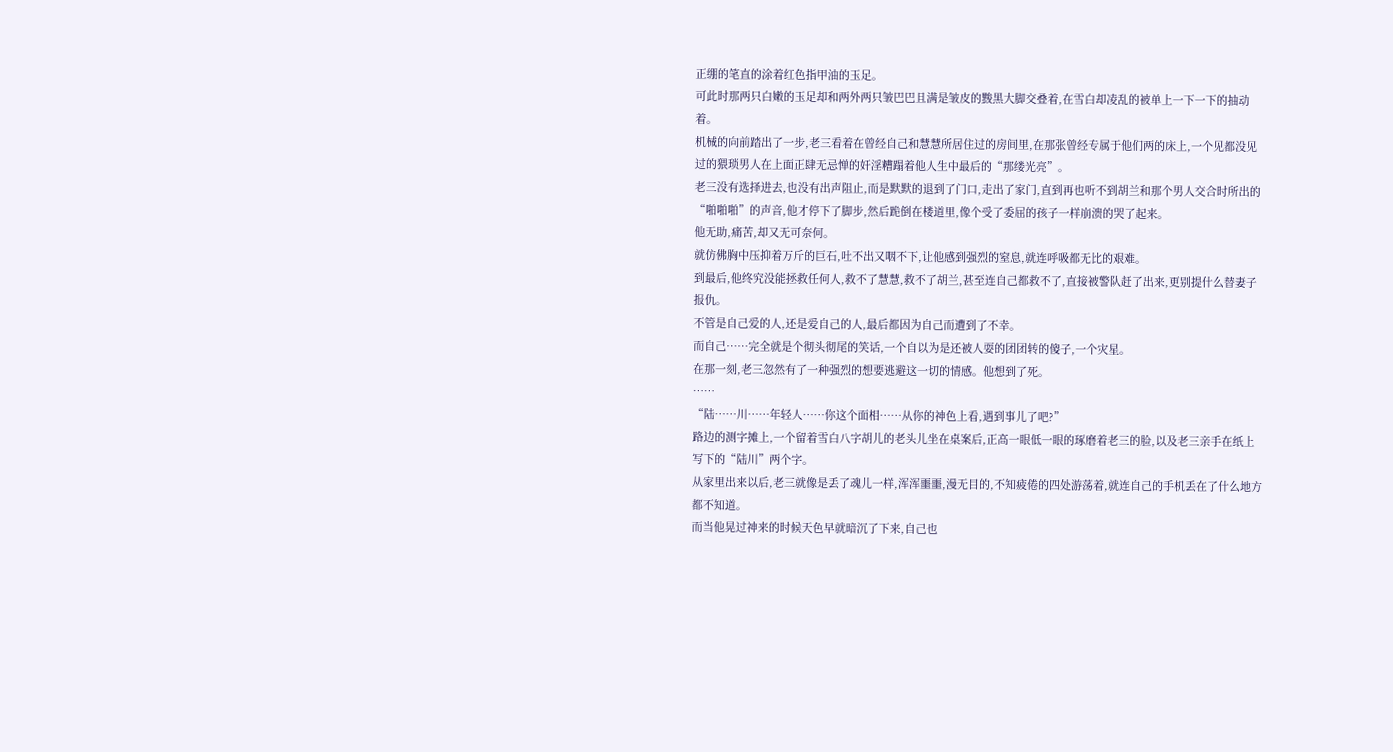正绷的笔直的涂着红色指甲油的玉足。
可此时那两只白嫩的玉足却和两外两只皱巴巴且满是皱皮的黢黑大脚交叠着,在雪白却凌乱的被单上一下一下的抽动着。
机械的向前踏出了一步,老三看着在曾经自己和慧慧所居住过的房间里,在那张曾经专属于他们两的床上,一个见都没见过的猥琐男人在上面正肆无忌惮的奸淫糟蹋着他人生中最后的“那缕光亮”。
老三没有选择进去,也没有出声阻止,而是默默的退到了门口,走出了家门,直到再也听不到胡兰和那个男人交合时所出的“啪啪啪”的声音,他才停下了脚步,然后跪倒在楼道里,像个受了委屈的孩子一样崩溃的哭了起来。
他无助,痛苦,却又无可奈何。
就仿佛胸中压抑着万斤的巨石,吐不出又咽不下,让他感到强烈的窒息,就连呼吸都无比的艰难。
到最后,他终究没能拯救任何人,救不了慧慧,救不了胡兰,甚至连自己都救不了,直接被警队赶了出来,更别提什么替妻子报仇。
不管是自己爱的人,还是爱自己的人,最后都因为自己而遭到了不幸。
而自己……完全就是个彻头彻尾的笑话,一个自以为是还被人耍的团团转的傻子,一个灾星。
在那一刻,老三忽然有了一种强烈的想要逃避这一切的情感。他想到了死。
……
“陆……川……年轻人……你这个面相……从你的神色上看,遇到事儿了吧?”
路边的测字摊上,一个留着雪白八字胡儿的老头儿坐在桌案后,正高一眼低一眼的琢磨着老三的脸,以及老三亲手在纸上写下的“陆川”两个字。
从家里出来以后,老三就像是丢了魂儿一样,浑浑噩噩,漫无目的,不知疲倦的四处游荡着,就连自己的手机丢在了什么地方都不知道。
而当他晃过神来的时候天色早就暗沉了下来,自己也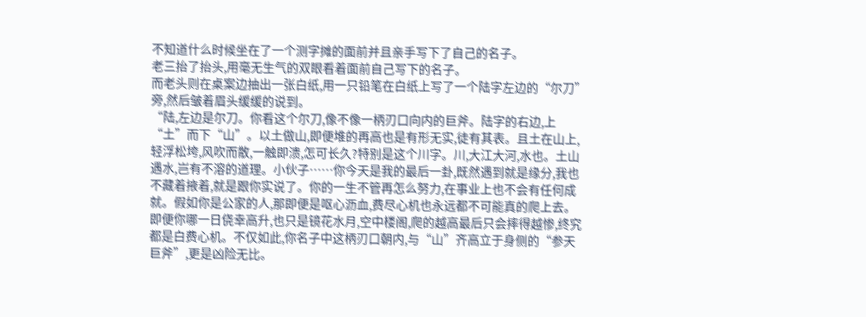不知道什么时候坐在了一个测字摊的面前并且亲手写下了自己的名子。
老三抬了抬头,用毫无生气的双眼看着面前自己写下的名子。
而老头则在桌案边抽出一张白纸,用一只铅笔在白纸上写了一个陆字左边的“尔刀”旁,然后皱着眉头缓缓的说到。
“陆,左边是尔刀。你看这个尔刀,像不像一柄刃口向内的巨斧。陆字的右边,上“土”而下“山”。以土做山,即便堆的再高也是有形无实,徒有其表。且土在山上,轻浮松垮,风吹而散,一触即溃,怎可长久?特别是这个川字。川,大江大河,水也。土山遇水,岂有不溶的道理。小伙子……你今天是我的最后一卦,既然遇到就是缘分,我也不藏着掖着,就是跟你实说了。你的一生不管再怎么努力,在事业上也不会有任何成就。假如你是公家的人,那即便是呕心沥血,费尽心机也永远都不可能真的爬上去。即便你哪一日侥幸高升,也只是镜花水月,空中楼阁,爬的越高最后只会摔得越惨,终究都是白费心机。不仅如此,你名子中这柄刃口朝内,与“山”齐高立于身侧的“参天巨斧”,更是凶险无比。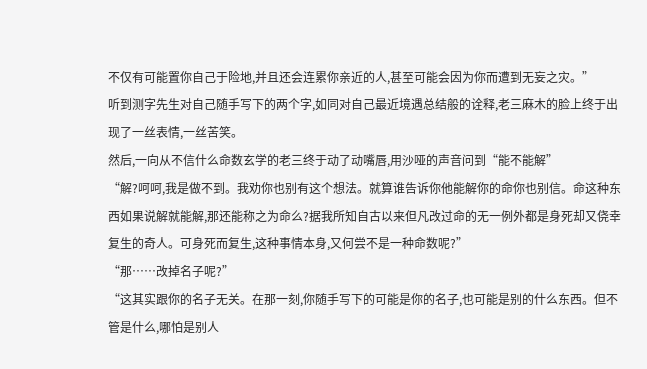不仅有可能置你自己于险地,并且还会连累你亲近的人,甚至可能会因为你而遭到无妄之灾。”
听到测字先生对自己随手写下的两个字,如同对自己最近境遇总结般的诠释,老三麻木的脸上终于出现了一丝表情,一丝苦笑。
然后,一向从不信什么命数玄学的老三终于动了动嘴唇,用沙哑的声音问到“能不能解”
“解?呵呵,我是做不到。我劝你也别有这个想法。就算谁告诉你他能解你的命你也别信。命这种东西如果说解就能解,那还能称之为命么?据我所知自古以来但凡改过命的无一例外都是身死却又侥幸复生的奇人。可身死而复生,这种事情本身,又何尝不是一种命数呢?”
“那……改掉名子呢?”
“这其实跟你的名子无关。在那一刻,你随手写下的可能是你的名子,也可能是别的什么东西。但不管是什么,哪怕是别人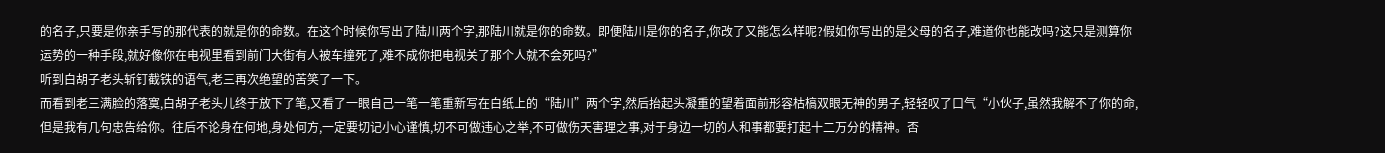的名子,只要是你亲手写的那代表的就是你的命数。在这个时候你写出了陆川两个字,那陆川就是你的命数。即便陆川是你的名子,你改了又能怎么样呢?假如你写出的是父母的名子,难道你也能改吗?这只是测算你运势的一种手段,就好像你在电视里看到前门大街有人被车撞死了,难不成你把电视关了那个人就不会死吗?”
听到白胡子老头斩钉截铁的语气,老三再次绝望的苦笑了一下。
而看到老三满脸的落寞,白胡子老头儿终于放下了笔,又看了一眼自己一笔一笔重新写在白纸上的“陆川”两个字,然后抬起头凝重的望着面前形容枯槁双眼无神的男子,轻轻叹了口气“小伙子,虽然我解不了你的命,但是我有几句忠告给你。往后不论身在何地,身处何方,一定要切记小心谨慎,切不可做违心之举,不可做伤天害理之事,对于身边一切的人和事都要打起十二万分的精神。否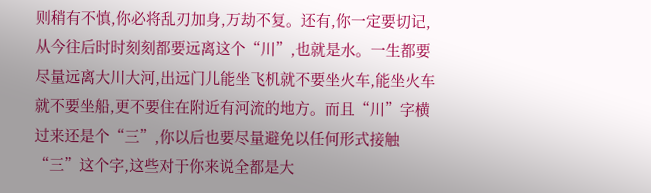则稍有不慎,你必将乱刃加身,万劫不复。还有,你一定要切记,从今往后时时刻刻都要远离这个“川”,也就是水。一生都要尽量远离大川大河,出远门儿能坐飞机就不要坐火车,能坐火车就不要坐船,更不要住在附近有河流的地方。而且“川”字横过来还是个“三”,你以后也要尽量避免以任何形式接触“三”这个字,这些对于你来说全都是大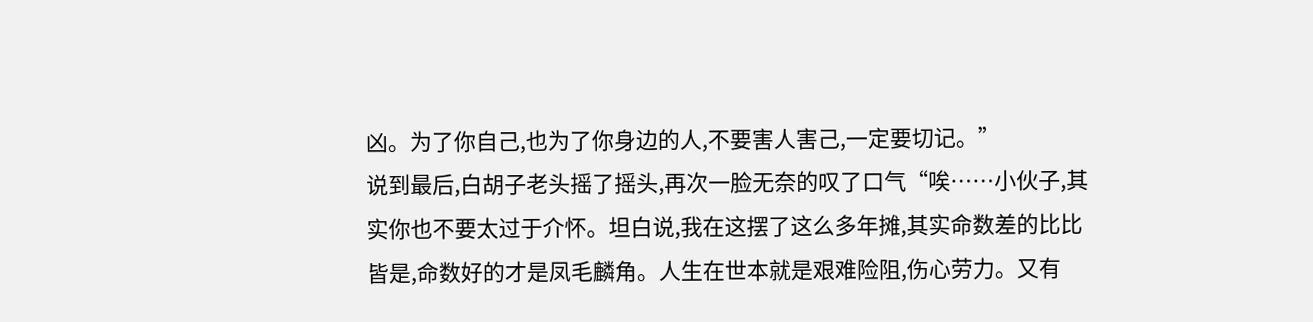凶。为了你自己,也为了你身边的人,不要害人害己,一定要切记。”
说到最后,白胡子老头摇了摇头,再次一脸无奈的叹了口气“唉……小伙子,其实你也不要太过于介怀。坦白说,我在这摆了这么多年摊,其实命数差的比比皆是,命数好的才是凤毛麟角。人生在世本就是艰难险阻,伤心劳力。又有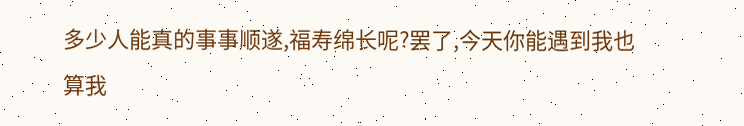多少人能真的事事顺遂,福寿绵长呢?罢了,今天你能遇到我也算我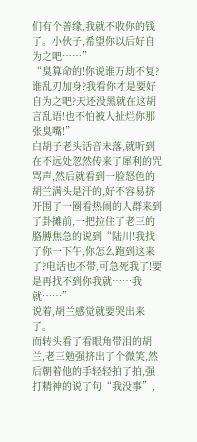们有个善缘,我就不收你的钱了。小伙子,希望你以后好自为之吧……”
“臭算命的!你说谁万劫不复?谁乱刃加身?我看你才是要好自为之吧?天还没黑就在这胡言乱语!也不怕被人扯烂你那张臭嘴!”
白胡子老头话音未落,就听到在不远处忽然传来了犀利的咒骂声,然后就看到一脸怒色的胡兰满头是汗的,好不容易挤开围了一圈看热闹的人群来到了卦摊前,一把拉住了老三的胳膊焦急的说到“陆川!我找了你一下午,你怎么跑到这来了?电话也不带,可急死我了!要是再找不到你我就……我就……”
说着,胡兰感觉就要哭出来了。
而转头看了看眼角带泪的胡兰,老三勉强挤出了个微笑,然后朝着他的手轻轻拍了拍,强打精神的说了句“我没事”,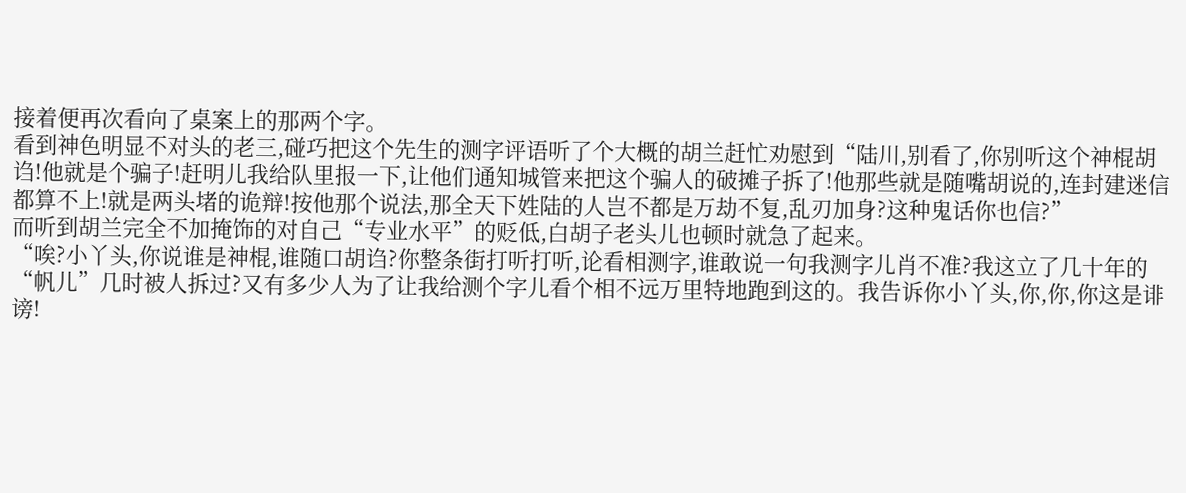接着便再次看向了桌案上的那两个字。
看到神色明显不对头的老三,碰巧把这个先生的测字评语听了个大概的胡兰赶忙劝慰到“陆川,别看了,你别听这个神棍胡诌!他就是个骗子!赶明儿我给队里报一下,让他们通知城管来把这个骗人的破摊子拆了!他那些就是随嘴胡说的,连封建迷信都算不上!就是两头堵的诡辩!按他那个说法,那全天下姓陆的人岂不都是万劫不复,乱刃加身?这种鬼话你也信?”
而听到胡兰完全不加掩饰的对自己“专业水平”的贬低,白胡子老头儿也顿时就急了起来。
“唉?小丫头,你说谁是神棍,谁随口胡诌?你整条街打听打听,论看相测字,谁敢说一句我测字儿肖不准?我这立了几十年的“帆儿”几时被人拆过?又有多少人为了让我给测个字儿看个相不远万里特地跑到这的。我告诉你小丫头,你,你,你这是诽谤!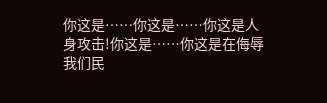你这是……你这是……你这是人身攻击!你这是……你这是在侮辱我们民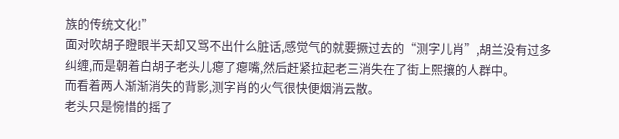族的传统文化!”
面对吹胡子瞪眼半天却又骂不出什么脏话,感觉气的就要撅过去的“测字儿肖”,胡兰没有过多纠缠,而是朝着白胡子老头儿瘪了瘪嘴,然后赶紧拉起老三消失在了街上熙攘的人群中。
而看着两人渐渐消失的背影,测字肖的火气很快便烟消云散。
老头只是惋惜的摇了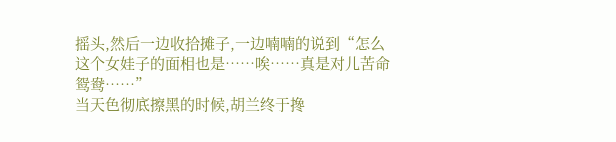摇头,然后一边收拾摊子,一边喃喃的说到“怎么这个女娃子的面相也是……唉……真是对儿苦命鸳鸯……”
当天色彻底擦黑的时候,胡兰终于搀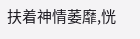扶着神情萎靡,恍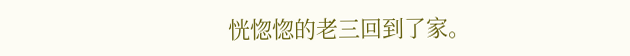恍惚惚的老三回到了家。